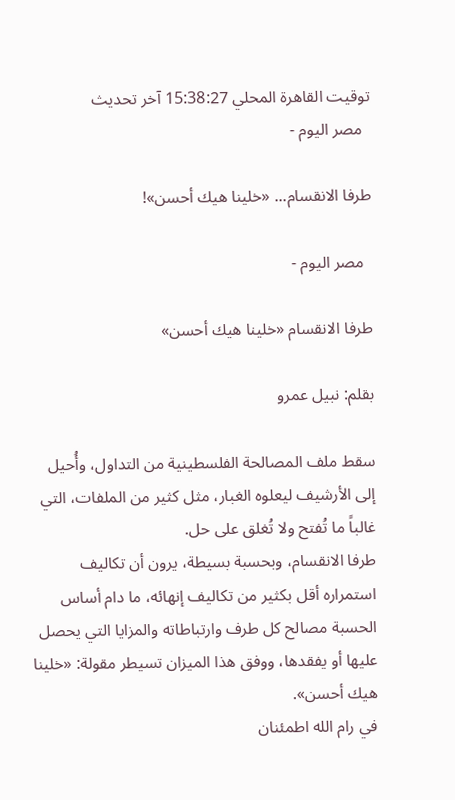توقيت القاهرة المحلي 15:38:27 آخر تحديث
  مصر اليوم -

طرفا الانقسام... «خلينا هيك أحسن»!

  مصر اليوم -

طرفا الانقسام «خلينا هيك أحسن»

بقلم: نبيل عمرو

سقط ملف المصالحة الفلسطينية من التداول، وأُحيل إلى الأرشيف ليعلوه الغبار، مثل كثير من الملفات، التي غالباً ما تُفتح ولا تُغلق على حل.
طرفا الانقسام، وبحسبة بسيطة، يرون أن تكاليف استمراره أقل بكثير من تكاليف إنهائه، ما دام أساس الحسبة مصالح كل طرف وارتباطاته والمزايا التي يحصل عليها أو يفقدها، ووفق هذا الميزان تسيطر مقولة: «خلينا هيك أحسن».
في رام الله اطمئنان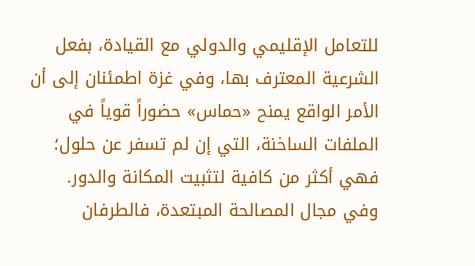للتعامل الإقليمي والدولي مع القيادة، بفعل الشرعية المعترف بها، وفي غزة اطمئنان إلى أن الأمر الواقع يمنح «حماس» حضوراً قوياً في الملفات الساخنة، التي إن لم تسفر عن حلول؛ فهي أكثر من كافية لتثبيت المكانة والدور.
وفي مجال المصالحة المبتعدة، فالطرفان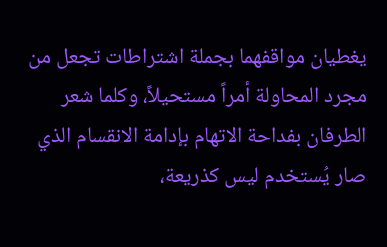يغطيان مواقفهما بجملة اشتراطات تجعل من مجرد المحاولة أمراً مستحيلاً، وكلما شعر الطرفان بفداحة الاتهام بإدامة الانقسام الذي صار يُستخدم ليس كذريعة،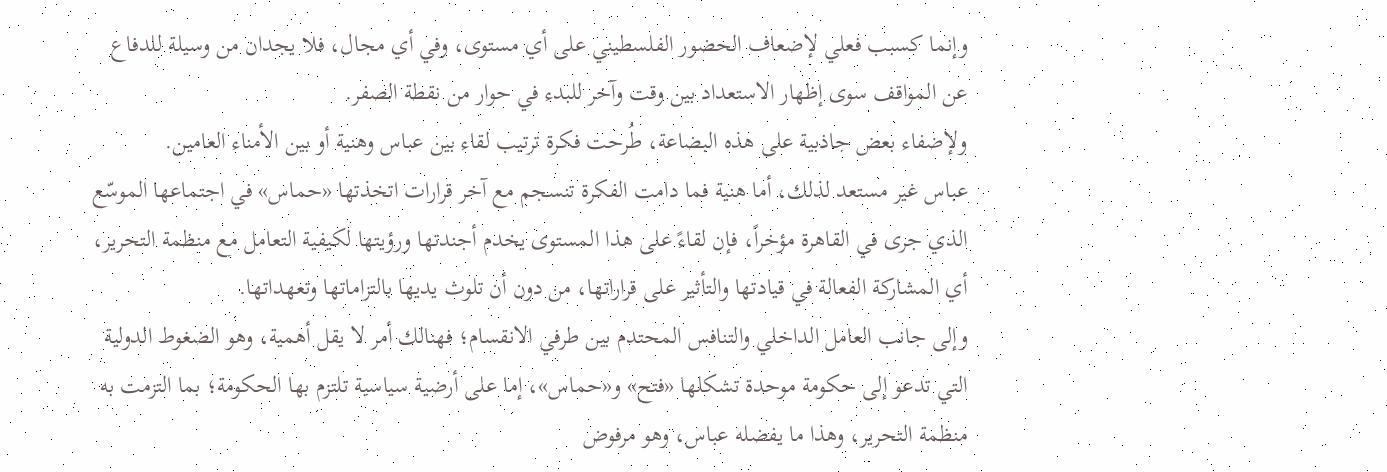وإنما كسبب فعلي لإضعاف الحضور الفلسطيني على أي مستوى، وفي أي مجال، فلا يجدان من وسيلة للدفاع عن المواقف سوى إظهار الاستعداد بين وقت وآخر للبدء في حوار من نقطة الصفر.
ولإضفاء بعض جاذبية على هذه البضاعة، طُرحت فكرة ترتيب لقاء بين عباس وهنية أو بين الأمناء العامين.
عباس غير مستعد لذلك، أما هنية فما دامت الفكرة تنسجم مع آخر قرارات اتخذتها «حماس» في اجتماعها الموسّع الذي جرى في القاهرة مؤخراً، فإن لقاءً على هذا المستوى يخدم أجندتها ورؤيتها لكيفية التعامل مع منظمة التحرير، أي المشاركة الفعالة في قيادتها والتأثير على قراراتها، من دون أن تلوث يديها بالتزاماتها وتعهداتها.
وإلى جانب العامل الداخلي والتنافس المحتدم بين طرفي الانقسام؛ فهنالك أمر لا يقل أهمية، وهو الضغوط الدولية التي تدعو إلى حكومة موحدة تشكلها «فتح» و«حماس»، إما على أرضية سياسية تلتزم بها الحكومة؛ بما التزمت به منظمة التحرير، وهذا ما يفضله عباس، وهو مرفوض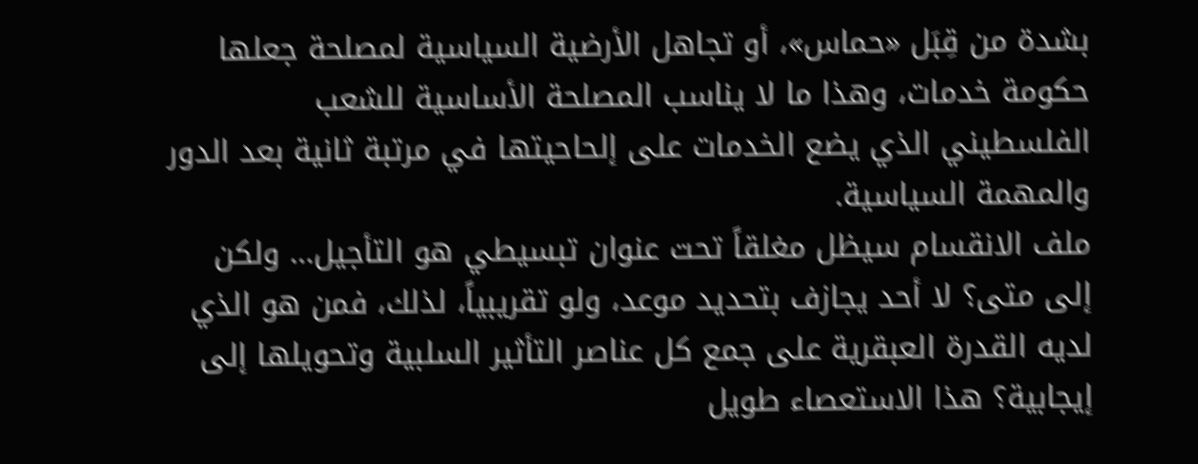بشدة من قِبَل «حماس»، أو تجاهل الأرضية السياسية لمصلحة جعلها حكومة خدمات، وهذا ما لا يناسب المصلحة الأساسية للشعب الفلسطيني الذي يضع الخدمات على إلحاحيتها في مرتبة ثانية بعد الدور والمهمة السياسية.
ملف الانقسام سيظل مغلقاً تحت عنوان تبسيطي هو التأجيل... ولكن إلى متى؟ لا أحد يجازف بتحديد موعد، ولو تقريبياً، لذلك، فمن هو الذي لديه القدرة العبقرية على جمع كل عناصر التأثير السلبية وتحويلها إلى إيجابية؟ هذا الاستعصاء طويل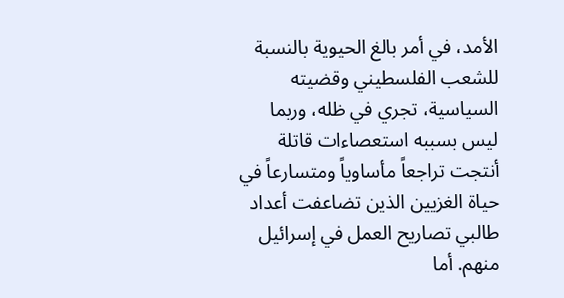الأمد، في أمر بالغ الحيوية بالنسبة للشعب الفلسطيني وقضيته السياسية، تجري في ظله، وربما ليس بسببه استعصاءات قاتلة أنتجت تراجعاً مأساوياً ومتسارعاً في حياة الغزيين الذين تضاعفت أعداد طالبي تصاريح العمل في إسرائيل منهم. أما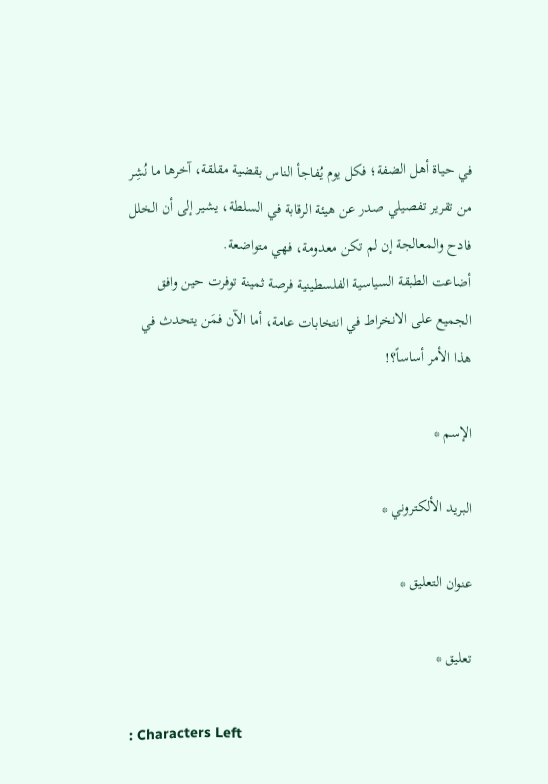في حياة أهل الضفة؛ فكل يوم يُفاجأ الناس بقضية مقلقة، آخرها ما نُشِر من تقرير تفصيلي صدر عن هيئة الرقابة في السلطة، يشير إلى أن الخلل فادح والمعالجة إن لم تكن معدومة، فهي متواضعة.
أضاعت الطبقة السياسية الفلسطينية فرصة ثمينة توفرت حين وافق الجميع على الانخراط في انتخابات عامة، أما الآن فمَن يتحدث في هذا الأمر أساساً؟!

الإسم *

البريد الألكتروني *

عنوان التعليق *

تعليق *

: Characters Left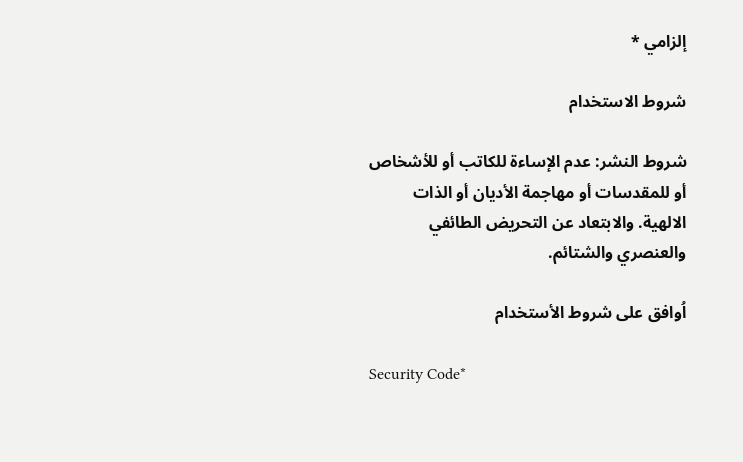إلزامي *

شروط الاستخدام

شروط النشر: عدم الإساءة للكاتب أو للأشخاص أو للمقدسات أو مهاجمة الأديان أو الذات الالهية. والابتعاد عن التحريض الطائفي والعنصري والشتائم.

اُوافق على شروط الأستخدام

Security Code*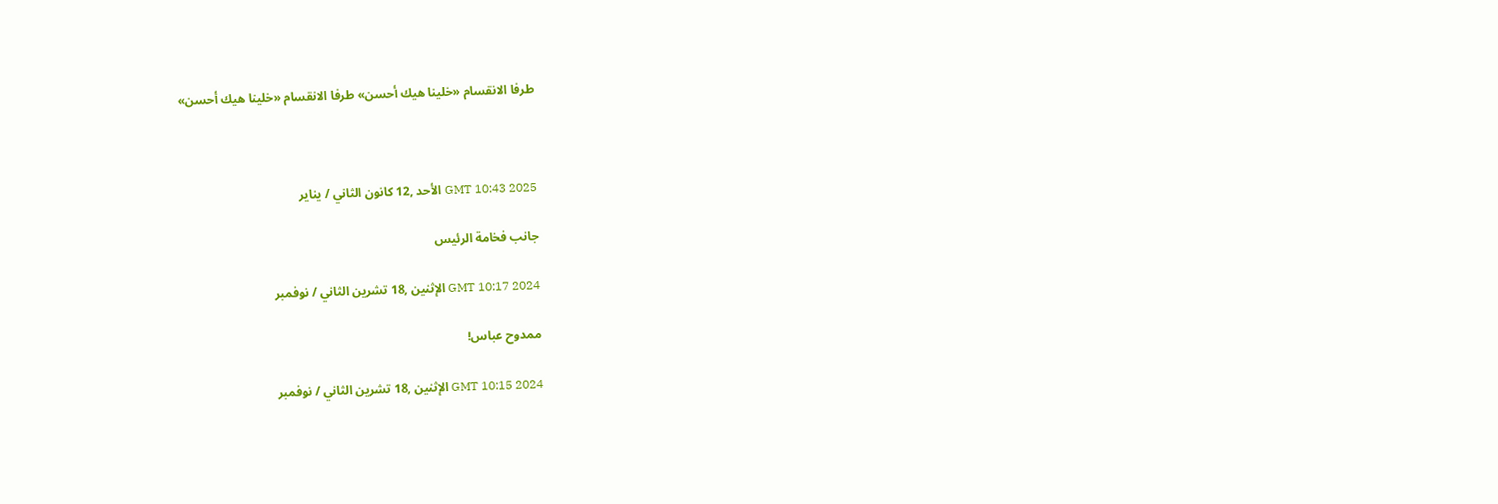طرفا الانقسام «خلينا هيك أحسن» طرفا الانقسام «خلينا هيك أحسن»



GMT 10:43 2025 الأحد ,12 كانون الثاني / يناير

جانب فخامة الرئيس

GMT 10:17 2024 الإثنين ,18 تشرين الثاني / نوفمبر

ممدوح عباس!

GMT 10:15 2024 الإثنين ,18 تشرين الثاني / نوفمبر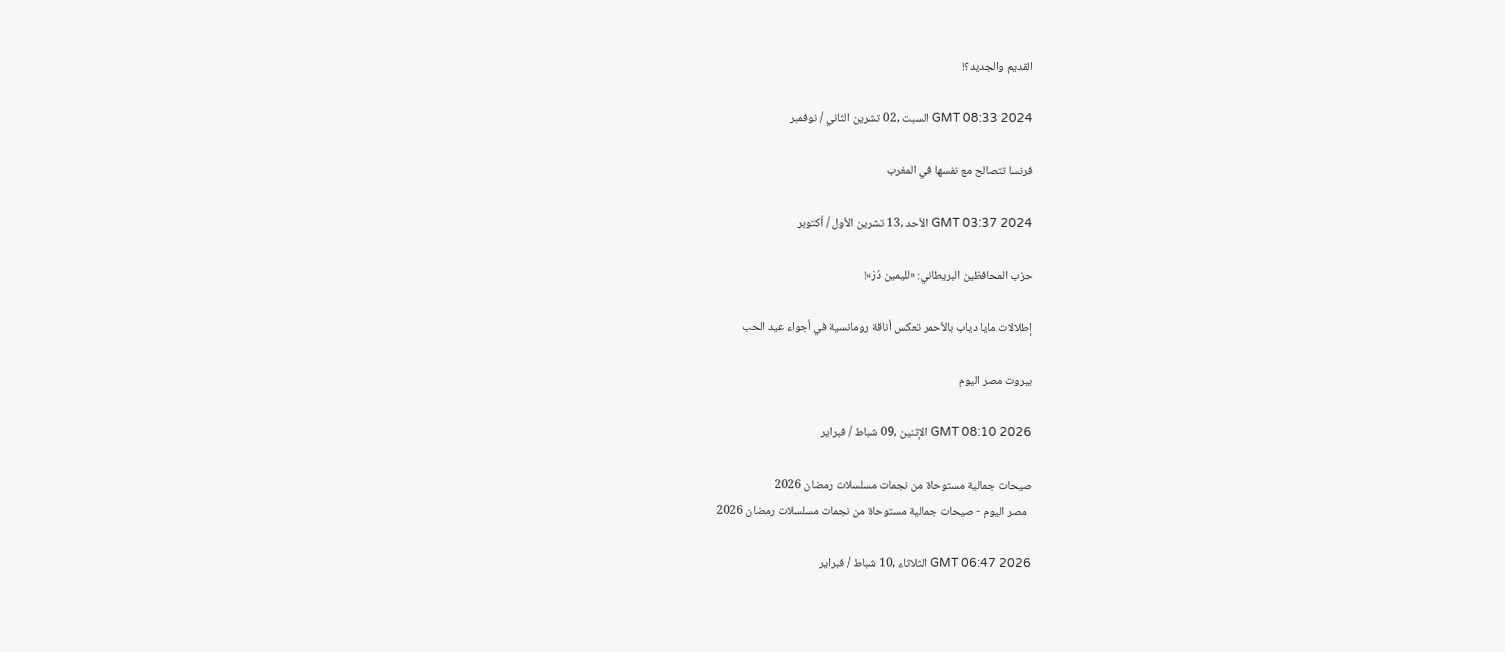القديم والجديد؟!

GMT 08:33 2024 السبت ,02 تشرين الثاني / نوفمبر

فرنسا تتصالح مع نفسها في المغرب

GMT 03:37 2024 الأحد ,13 تشرين الأول / أكتوبر

حزب المحافظين البريطاني: «لليمين دُرْ»!

إطلالات مايا دياب بالأحمر تعكس أناقة رومانسية في أجواء عيد الحب

بيروت مصر اليوم

GMT 08:10 2026 الإثنين ,09 شباط / فبراير

صيحات جمالية مستوحاة من نجمات مسلسلات رمضان 2026
  مصر اليوم - صيحات جمالية مستوحاة من نجمات مسلسلات رمضان 2026

GMT 06:47 2026 الثلاثاء ,10 شباط / فبراير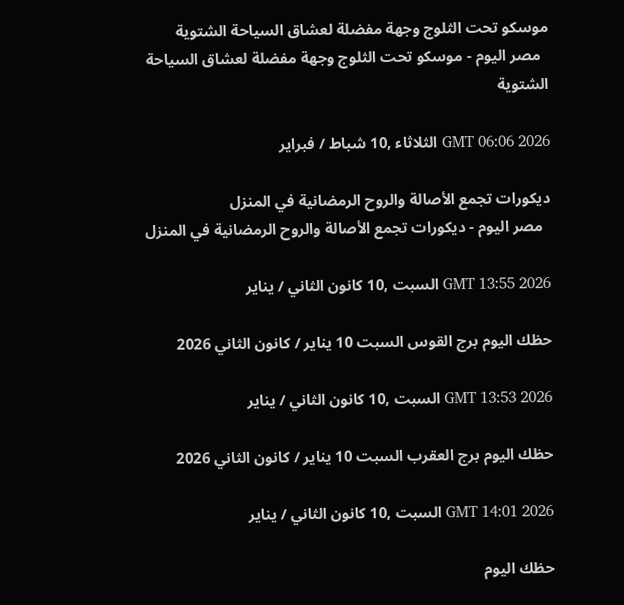موسكو تحت الثلوج وجهة مفضلة لعشاق السياحة الشتوية
  مصر اليوم - موسكو تحت الثلوج وجهة مفضلة لعشاق السياحة الشتوية

GMT 06:06 2026 الثلاثاء ,10 شباط / فبراير

ديكورات تجمع الأصالة والروح الرمضانية في المنزل
  مصر اليوم - ديكورات تجمع الأصالة والروح الرمضانية في المنزل

GMT 13:55 2026 السبت ,10 كانون الثاني / يناير

حظك اليوم برج القوس السبت 10 يناير / كانون الثاني 2026

GMT 13:53 2026 السبت ,10 كانون الثاني / يناير

حظك اليوم برج العقرب السبت 10 يناير / كانون الثاني 2026

GMT 14:01 2026 السبت ,10 كانون الثاني / يناير

حظك اليوم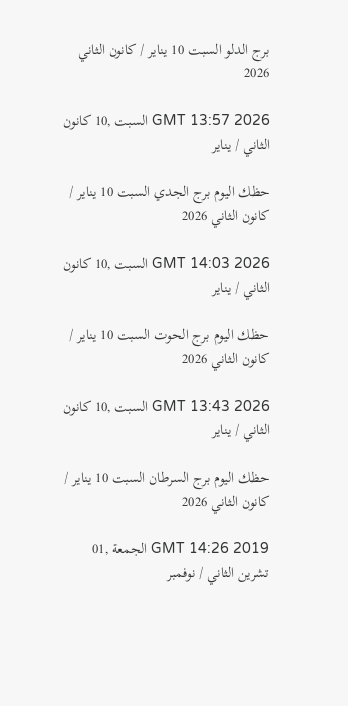برج الدلو السبت 10 يناير / كانون الثاني 2026

GMT 13:57 2026 السبت ,10 كانون الثاني / يناير

حظك اليوم برج الجدي السبت 10 يناير / كانون الثاني 2026

GMT 14:03 2026 السبت ,10 كانون الثاني / يناير

حظك اليوم برج الحوت السبت 10 يناير / كانون الثاني 2026

GMT 13:43 2026 السبت ,10 كانون الثاني / يناير

حظك اليوم برج السرطان السبت 10 يناير / كانون الثاني 2026

GMT 14:26 2019 الجمعة ,01 تشرين الثاني / نوفمبر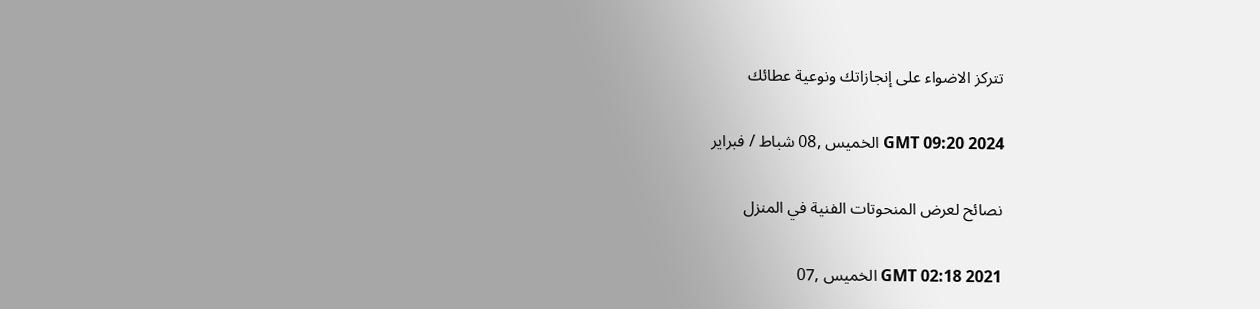تتركز الاضواء على إنجازاتك ونوعية عطائك

GMT 09:20 2024 الخميس ,08 شباط / فبراير

نصائح لعرض المنحوتات الفنية في المنزل

GMT 02:18 2021 الخميس ,07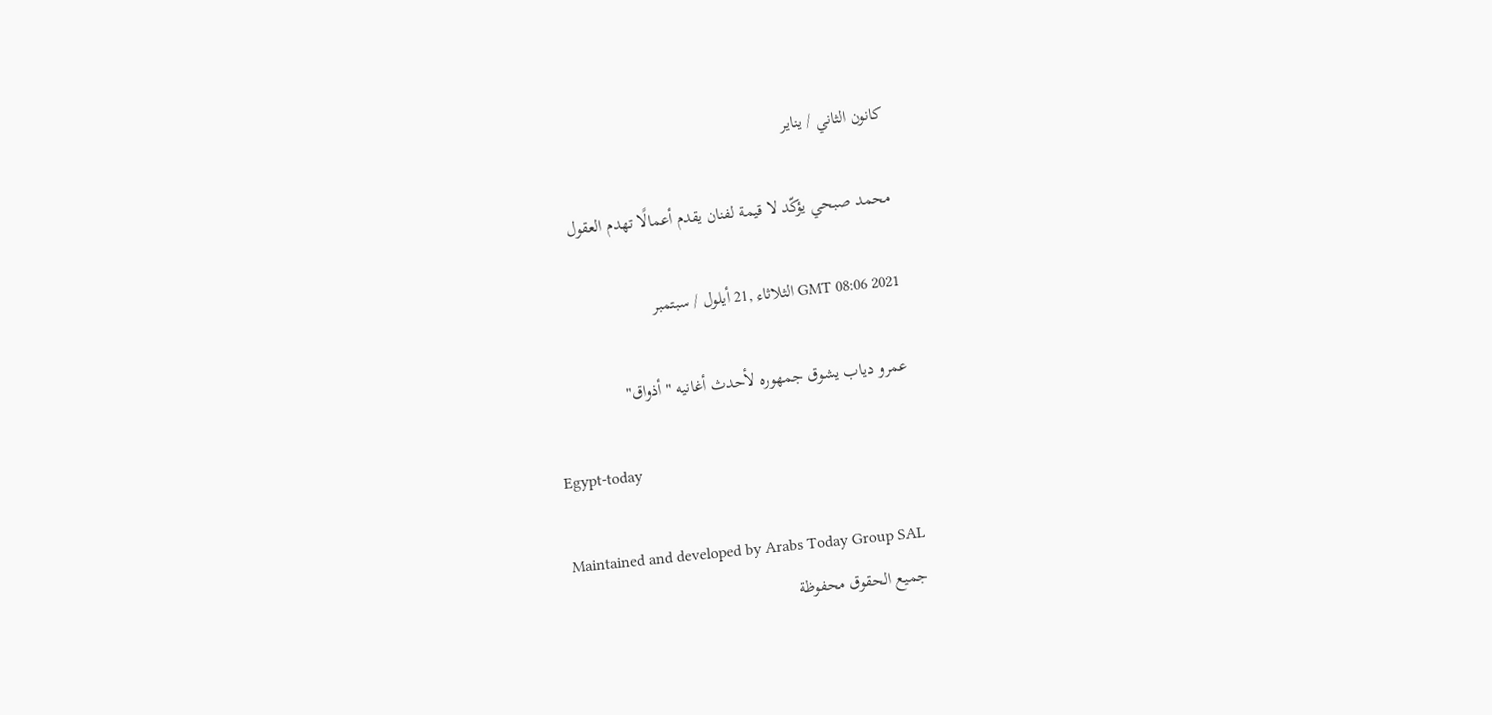كانون الثاني / يناير

محمد صبحي يؤكّد لا قيمة لفنان يقدم أعمالًا تهدم العقول

GMT 08:06 2021 الثلاثاء ,21 أيلول / سبتمبر

عمرو دياب يشوق جمهوره لأحدث أغانيه "أذواق"

Egypt-today

Maintained and developed by Arabs Today Group SAL
جميع الحقوق محفوظة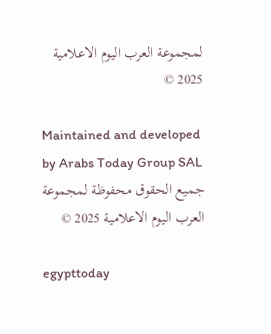لمجموعة العرب اليوم الاعلامية 2025 ©

Maintained and developed by Arabs Today Group SAL
جميع الحقوق محفوظة لمجموعة العرب اليوم الاعلامية 2025 ©

egypttoday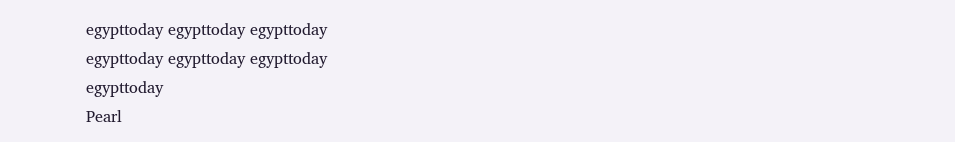egypttoday egypttoday egypttoday
egypttoday egypttoday egypttoday
egypttoday
Pearl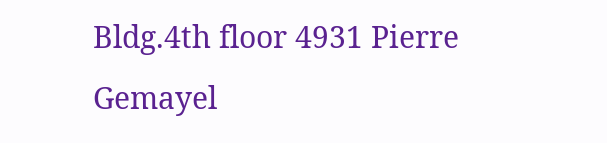Bldg.4th floor 4931 Pierre Gemayel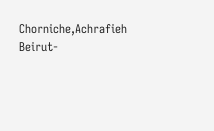Chorniche,Achrafieh Beirut-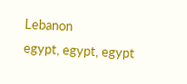Lebanon
egypt, egypt, egypt